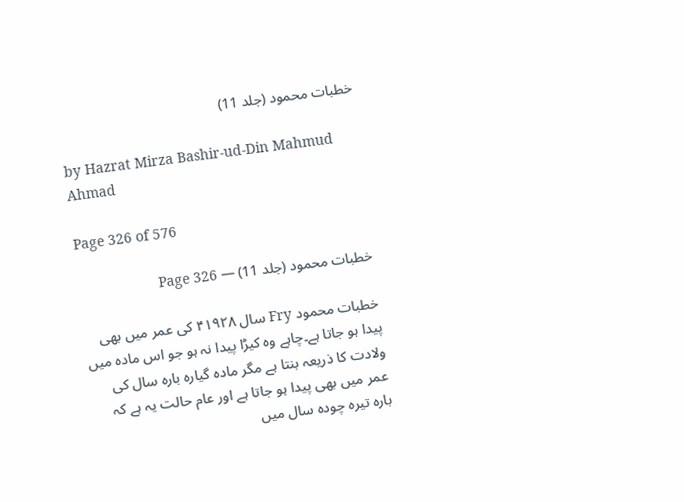خطبات محمود (جلد 11)

by Hazrat Mirza Bashir-ud-Din Mahmud Ahmad

Page 326 of 576

خطبات محمود (جلد 11) — Page 326

خطبات محمود Fry سال ۴۱۹۲۸ کی عمر میں بھی پیدا ہو جاتا ہے۔چاہے وہ کیڑا پیدا نہ ہو جو اس مادہ میں ولادت کا ذریعہ بنتا ہے مگر مادہ گیارہ بارہ سال کی عمر میں بھی پیدا ہو جاتا ہے اور عام حالت یہ ہے کہ بارہ تیرہ چودہ سال میں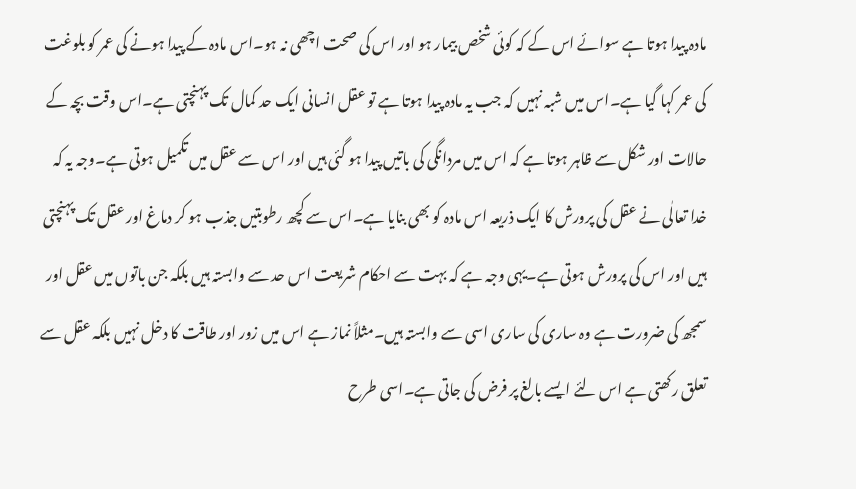مادہ پیدا ہوتا ہے سوائے اس کے کہ کوئی شخص بیمار ہو اور اس کی صحت اچھی نہ ہو۔اس مادہ کے پیدا ہونے کی عمر کو بلوغت کی عمر کہا گیا ہے۔اس میں شبہ نہیں کہ جب یہ مادہ پیدا ہوتا ہے تو عقل انسانی ایک حد کمال تک پہنچتی ہے۔اس وقت بچہ کے حالات اور شکل سے ظاہر ہوتا ہے کہ اس میں مردانگی کی باتیں پیدا ہو گئی ہیں اور اس سے عقل میں تکمیل ہوتی ہے۔وجہ یہ کہ خدا تعالٰی نے عقل کی پرورش کا ایک ذریعہ اس مادہ کو بھی بنایا ہے۔اس سے کچھ رطوبتیں جذب ہو کر دماغ اور عقل تک پہنچتی ہیں اور اس کی پرورش ہوتی ہے۔یہی وجہ ہے کہ بہت سے احکام شریعت اس حد سے وابستہ ہیں بلکہ جن باتوں میں عقل اور سمجھ کی ضرورت ہے وہ ساری کی ساری اسی سے وابستہ ہیں۔مثلاً نماز ہے اس میں زور اور طاقت کا دخل نہیں بلکہ عقل سے تعلق رکھتی ہے اس لئے ایسے بالغ پر فرض کی جاتی ہے۔اسی طرح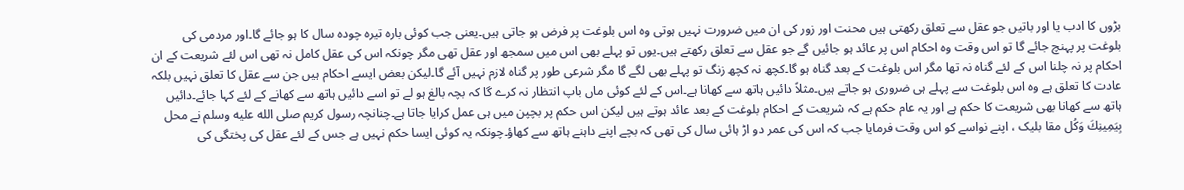بڑوں کا ادب یا اور باتیں جو عقل سے تعلق رکھتی ہیں محنت اور زور کی ان میں ضرورت نہیں ہوتی وہ اس بلوغت پر فرض ہو جاتی ہیں۔یعنی جب کوئی بارہ تیرہ چودہ سال کا ہو جائے گا۔اور مردمی کی بلوغت پر پہنچ جائے گا تو اس وقت وہ احکام اس پر عائد ہو جائیں گے جو عقل سے تعلق رکھتے ہیں۔یوں تو پہلے بھی اس میں سمجھ اور عقل تھی مگر چونکہ اس کی عقل کامل نہ تھی اس لئے شریعت کے ان احکام پر نہ چلنا اس کے لئے گناہ نہ تھا مگر اس بلوغت کے بعد گناہ ہو گا۔کچھ نہ کچھ زنگ تو پہلے بھی لگے گا مگر شرعی طور پر گناہ لازم نہیں آئے گا۔لیکن بعض ایسے احکام ہیں جن سے عقل کا تعلق نہیں بلکہ عادت کا تعلق ہے وہ اس بلوغت سے پہلے ہی ضروری ہو جاتے ہیں۔مثلاً دائیں ہاتھ سے کھانا ہے۔اس کے لئے کوئی ماں باپ انتظار نہ کرے گا کہ بچہ بالغ ہو لے تو اسے دائیں ہاتھ سے کھانے کے لئے کہا جائے۔دائیں ہاتھ سے کھانا بھی شریعت کا حکم ہے اور یہ عام حکم ہے کہ شریعت کے احکام بلوغت کے بعد عائد ہوتے ہیں لیکن اس حکم پر بچپن میں ہی عمل کرایا جاتا ہے۔چنانچہ رسول کریم صلى الله عليه وسلم نے محل بِيَمِينِكَ وَكُل مقا بلیک ، اپنے نواسے کو اس وقت فرمایا جب کہ اس کی عمر دو اڑ ہائی سال کی تھی کہ بچے اپنے داہنے ہاتھ سے کھاؤ۔چونکہ یہ کوئی ایسا حکم نہیں ہے جس کے لئے عقل کی پختگی کی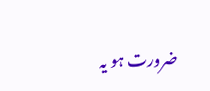ضرورت ہو یہ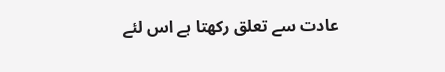عادت سے تعلق رکھتا ہے اس لئے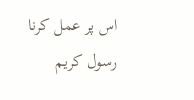اس پر عمل کرنا رسول کریم